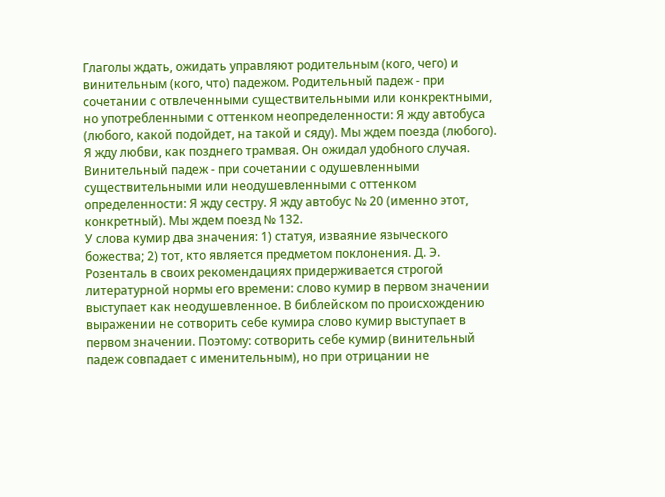Глаголы ждать, ожидать управляют родительным (кого, чего) и винительным (кого, что) падежом. Родительный падеж - при сочетании с отвлеченными существительными или конкректными, но употребленными с оттенком неопределенности: Я жду автобуса (любого, какой подойдет, на такой и сяду). Мы ждем поезда (любого). Я жду любви, как позднего трамвая. Он ожидал удобного случая. Винительный падеж - при сочетании с одушевленными существительными или неодушевленными с оттенком определенности: Я жду сестру. Я жду автобус № 20 (именно этот, конкретный). Мы ждем поезд № 132.
У слова кумир два значения: 1) статуя, изваяние языческого божества; 2) тот, кто является предметом поклонения. Д. Э. Розенталь в своих рекомендациях придерживается строгой литературной нормы его времени: слово кумир в первом значении выступает как неодушевленное. В библейском по происхождению выражении не сотворить себе кумира слово кумир выступает в первом значении. Поэтому: сотворить себе кумир (винительный падеж совпадает с именительным), но при отрицании не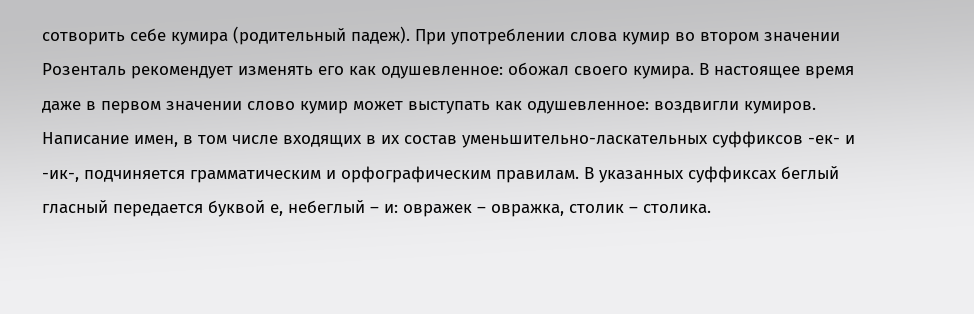сотворить себе кумира (родительный падеж). При употреблении слова кумир во втором значении Розенталь рекомендует изменять его как одушевленное: обожал своего кумира. В настоящее время даже в первом значении слово кумир может выступать как одушевленное: воздвигли кумиров.
Написание имен, в том числе входящих в их состав уменьшительно-ласкательных суффиксов -ек- и -ик-, подчиняется грамматическим и орфографическим правилам. В указанных суффиксах беглый гласный передается буквой е, небеглый – и: овражек – овражка, столик – столика.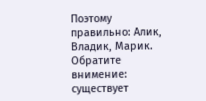Поэтому правильно: Алик, Владик, Марик.
Обратите внимение: существует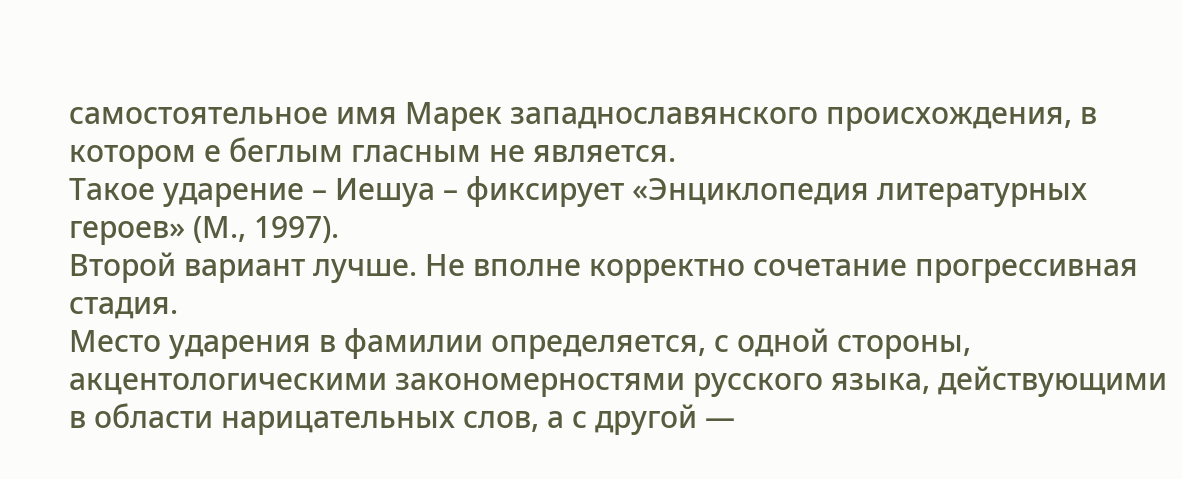самостоятельное имя Марек западнославянского происхождения, в котором е беглым гласным не является.
Такое ударение – Иешуа – фиксирует «Энциклопедия литературных героев» (М., 1997).
Второй вариант лучше. Не вполне корректно сочетание прогрессивная стадия.
Место ударения в фамилии определяется, с одной стороны, акцентологическими закономерностями русского языка, действующими в области нарицательных слов, а с другой —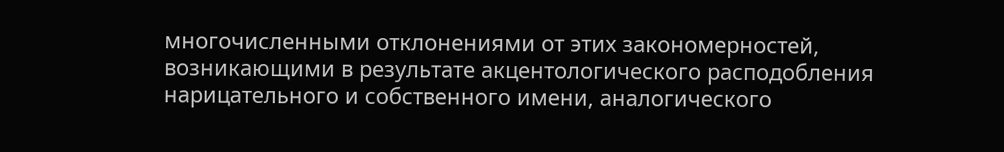многочисленными отклонениями от этих закономерностей, возникающими в результате акцентологического расподобления нарицательного и собственного имени, аналогического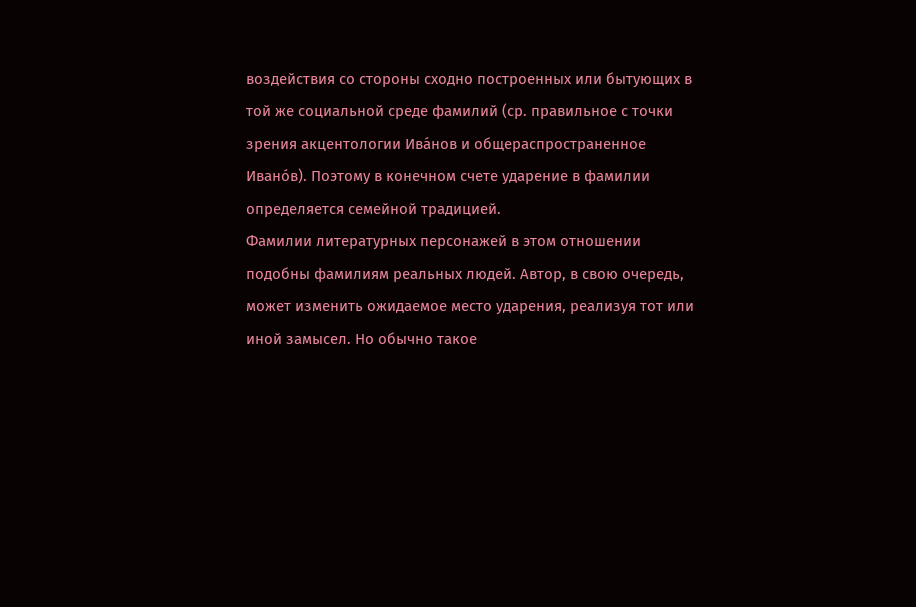воздействия со стороны сходно построенных или бытующих в той же социальной среде фамилий (ср. правильное с точки зрения акцентологии Ива́нов и общераспространенное Ивано́в). Поэтому в конечном счете ударение в фамилии определяется семейной традицией.
Фамилии литературных персонажей в этом отношении подобны фамилиям реальных людей. Автор, в свою очередь, может изменить ожидаемое место ударения, реализуя тот или иной замысел. Но обычно такое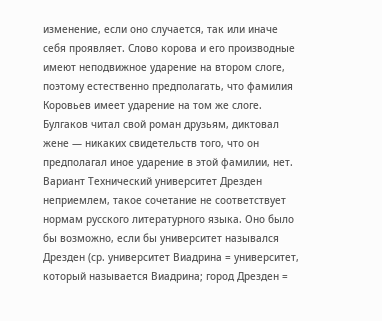изменение, если оно случается, так или иначе себя проявляет. Слово корова и его производные имеют неподвижное ударение на втором слоге, поэтому естественно предполагать, что фамилия Коровьев имеет ударение на том же слоге. Булгаков читал свой роман друзьям, диктовал жене — никаких свидетельств того, что он предполагал иное ударение в этой фамилии, нет.
Вариант Технический университет Дрезден неприемлем, такое сочетание не соответствует нормам русского литературного языка. Оно было бы возможно, если бы университет назывался Дрезден (ср. университет Виадрина = университет, который называется Виадрина; город Дрезден =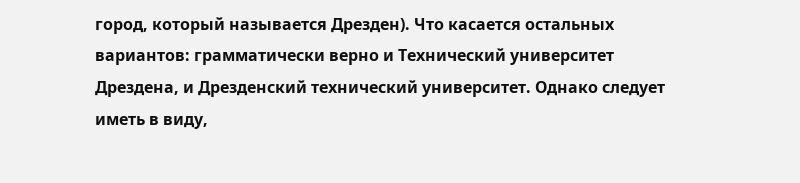город, который называется Дрезден). Что касается остальных вариантов: грамматически верно и Технический университет Дрездена, и Дрезденский технический университет. Однако следует иметь в виду,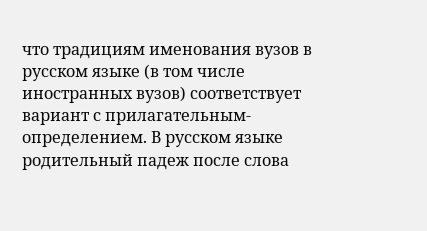что традициям именования вузов в русском языке (в том числе иностранных вузов) соответствует вариант с прилагательным-определением. В русском языке родительный падеж после слова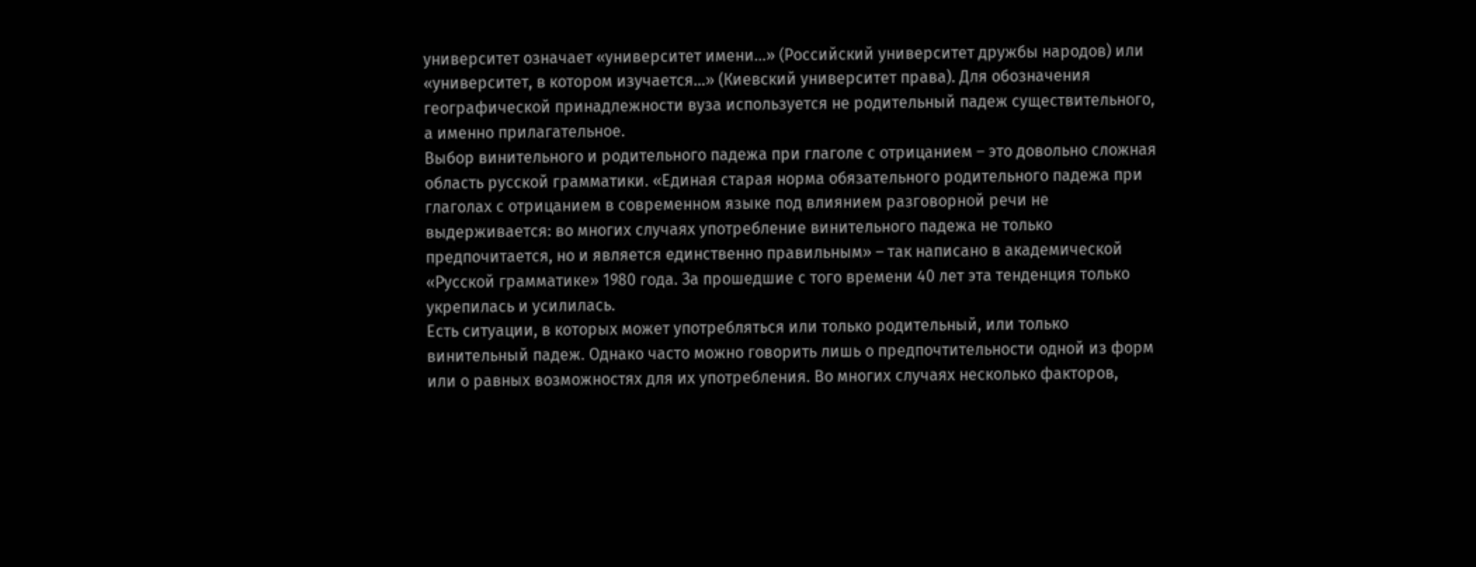университет означает «университет имени...» (Российский университет дружбы народов) или «университет, в котором изучается...» (Киевский университет права). Для обозначения географической принадлежности вуза используется не родительный падеж существительного, а именно прилагательное.
Выбор винительного и родительного падежа при глаголе с отрицанием – это довольно сложная область русской грамматики. «Единая старая норма обязательного родительного падежа при глаголах с отрицанием в современном языке под влиянием разговорной речи не выдерживается: во многих случаях употребление винительного падежа не только предпочитается, но и является единственно правильным» – так написано в академической «Русской грамматике» 1980 года. За прошедшие с того времени 40 лет эта тенденция только укрепилась и усилилась.
Есть ситуации, в которых может употребляться или только родительный, или только винительный падеж. Однако часто можно говорить лишь о предпочтительности одной из форм или о равных возможностях для их употребления. Во многих случаях несколько факторов,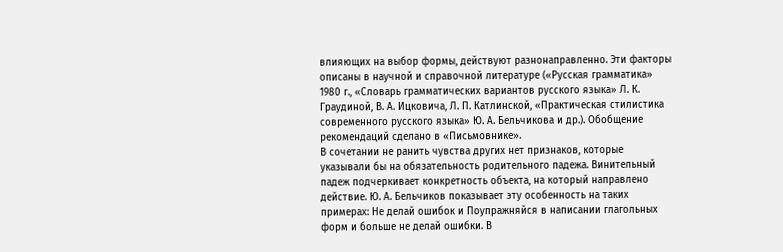влияющих на выбор формы, действуют разнонаправленно. Эти факторы описаны в научной и справочной литературе («Русская грамматика» 1980 г., «Словарь грамматических вариантов русского языка» Л. К. Граудиной, В. А. Ицковича, Л. П. Катлинской, «Практическая стилистика современного русского языка» Ю. А. Бельчикова и др.). Обобщение рекомендаций сделано в «Письмовнике».
В сочетании не ранить чувства других нет признаков, которые указывали бы на обязательность родительного падежа. Винительный падеж подчеркивает конкретность объекта, на который направлено действие. Ю. А. Бельчиков показывает эту особенность на таких примерах: Не делай ошибок и Поупражняйся в написании глагольных форм и больше не делай ошибки. В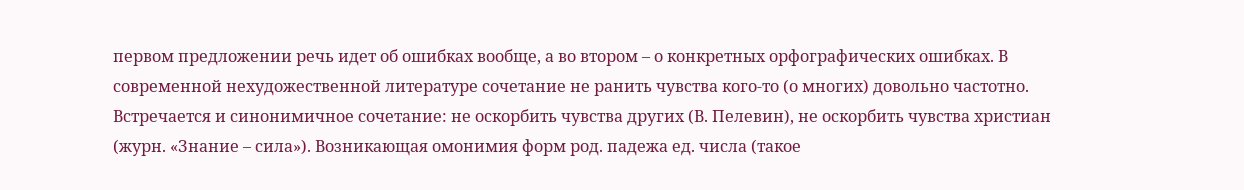первом предложении речь идет об ошибках вообще, а во втором – о конкретных орфографических ошибках. В современной нехудожественной литературе сочетание не ранить чувства кого-то (о многих) довольно частотно. Встречается и синонимичное сочетание: не оскорбить чувства других (В. Пелевин), не оскорбить чувства христиан (журн. «Знание – сила»). Возникающая омонимия форм род. падежа ед. числа (такое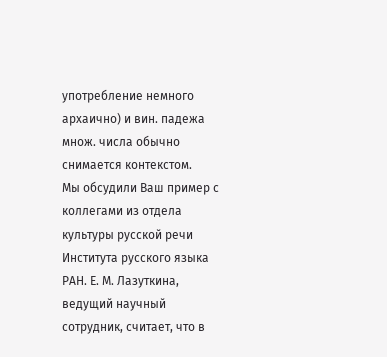употребление немного архаично) и вин. падежа множ. числа обычно снимается контекстом.
Мы обсудили Ваш пример с коллегами из отдела культуры русской речи Института русского языка РАН. Е. М. Лазуткина, ведущий научный сотрудник, считает, что в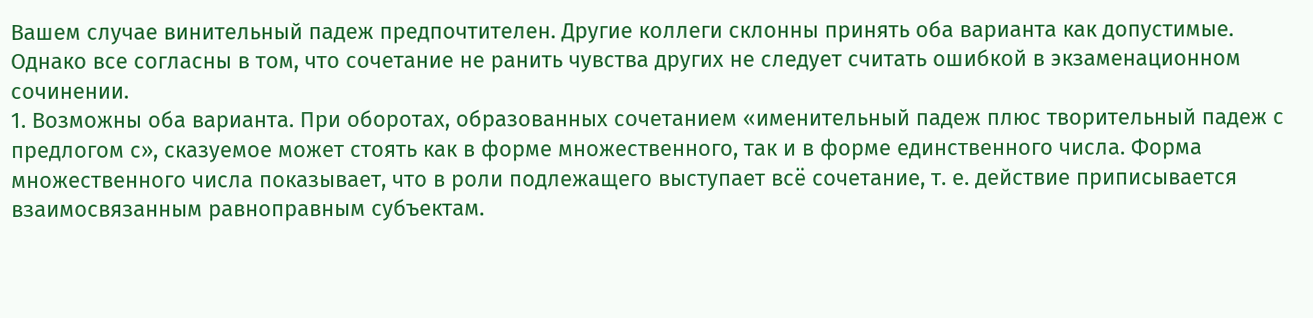Вашем случае винительный падеж предпочтителен. Другие коллеги склонны принять оба варианта как допустимые. Однако все согласны в том, что сочетание не ранить чувства других не следует считать ошибкой в экзаменационном сочинении.
1. Возможны оба варианта. При оборотах, образованных сочетанием «именительный падеж плюс творительный падеж с предлогом с», сказуемое может стоять как в форме множественного, так и в форме единственного числа. Форма множественного числа показывает, что в роли подлежащего выступает всё сочетание, т. е. действие приписывается взаимосвязанным равноправным субъектам.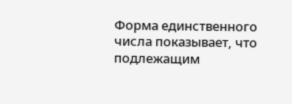Форма единственного числа показывает, что подлежащим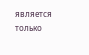является только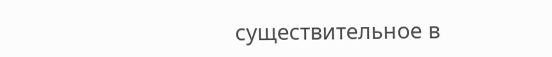существительное в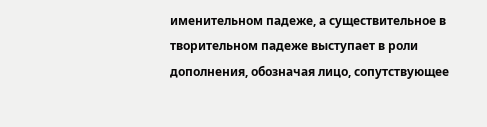именительном падеже, а существительное в творительном падеже выступает в роли дополнения, обозначая лицо, сопутствующее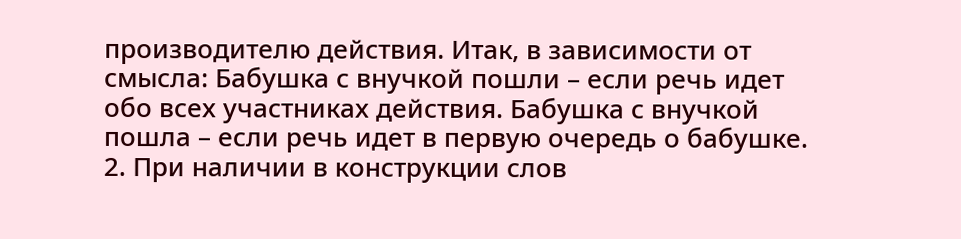производителю действия. Итак, в зависимости от смысла: Бабушка с внучкой пошли – если речь идет обо всех участниках действия. Бабушка с внучкой пошла – если речь идет в первую очередь о бабушке.
2. При наличии в конструкции слов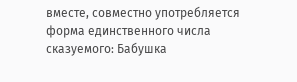вместе, совместно употребляется форма единственного числа сказуемого: Бабушка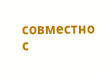совместно с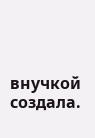внучкой создала.